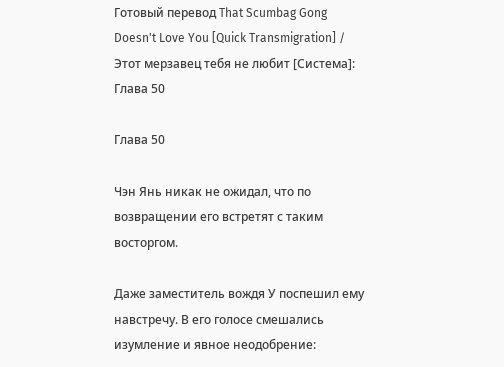Готовый перевод That Scumbag Gong Doesn't Love You [Quick Transmigration] / Этот мерзавец тебя не любит [Система]: Глава 50

Глава 50

Чэн Янь никак не ожидал, что по возвращении его встретят с таким восторгом.

Даже заместитель вождя У поспешил ему навстречу. В его голосе смешались изумление и явное неодобрение: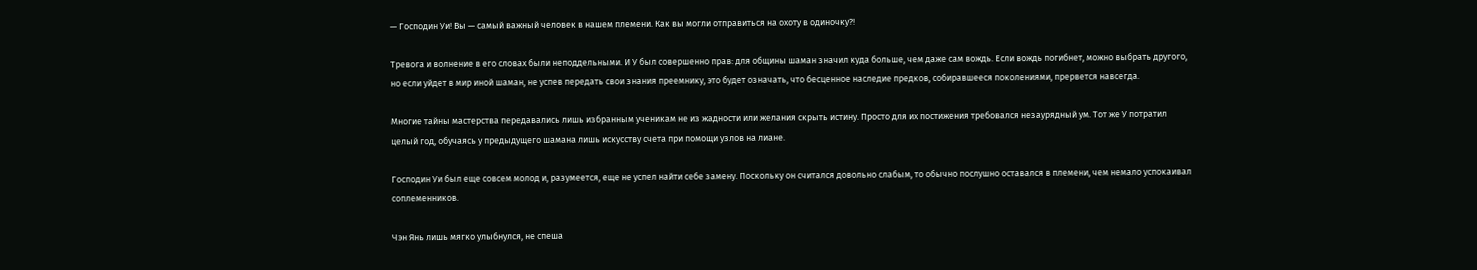— Господин Уи! Вы — самый важный человек в нашем племени. Как вы могли отправиться на охоту в одиночку?!

Тревога и волнение в его словах были неподдельными. И У был совершенно прав: для общины шаман значил куда больше, чем даже сам вождь. Если вождь погибнет, можно выбрать другого, но если уйдет в мир иной шаман, не успев передать свои знания преемнику, это будет означать, что бесценное наследие предков, собиравшееся поколениями, прервется навсегда.

Многие тайны мастерства передавались лишь избранным ученикам не из жадности или желания скрыть истину. Просто для их постижения требовался незаурядный ум. Тот же У потратил целый год, обучаясь у предыдущего шамана лишь искусству счета при помощи узлов на лиане.

Господин Уи был еще совсем молод и, разумеется, еще не успел найти себе замену. Поскольку он считался довольно слабым, то обычно послушно оставался в племени, чем немало успокаивал соплеменников.

Чэн Янь лишь мягко улыбнулся, не спеша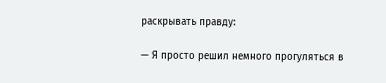раскрывать правду:

— Я просто решил немного прогуляться в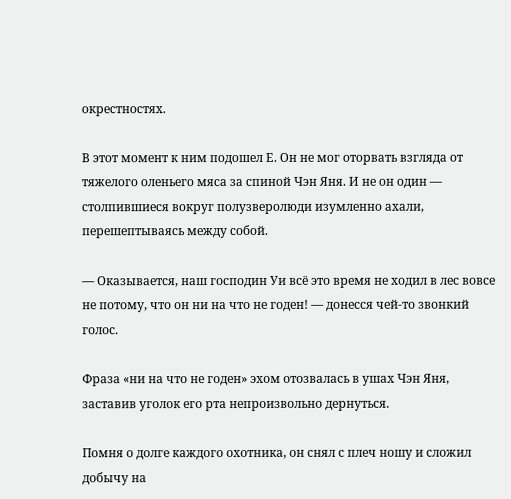окрестностях.

В этот момент к ним подошел Е. Он не мог оторвать взгляда от тяжелого оленьего мяса за спиной Чэн Яня. И не он один — столпившиеся вокруг полузверолюди изумленно ахали, перешептываясь между собой.

— Оказывается, наш господин Уи всё это время не ходил в лес вовсе не потому, что он ни на что не годен! — донесся чей-то звонкий голос.

Фраза «ни на что не годен» эхом отозвалась в ушах Чэн Яня, заставив уголок его рта непроизвольно дернуться.

Помня о долге каждого охотника, он снял с плеч ношу и сложил добычу на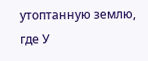утоптанную землю, где У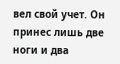вел свой учет. Он принес лишь две ноги и два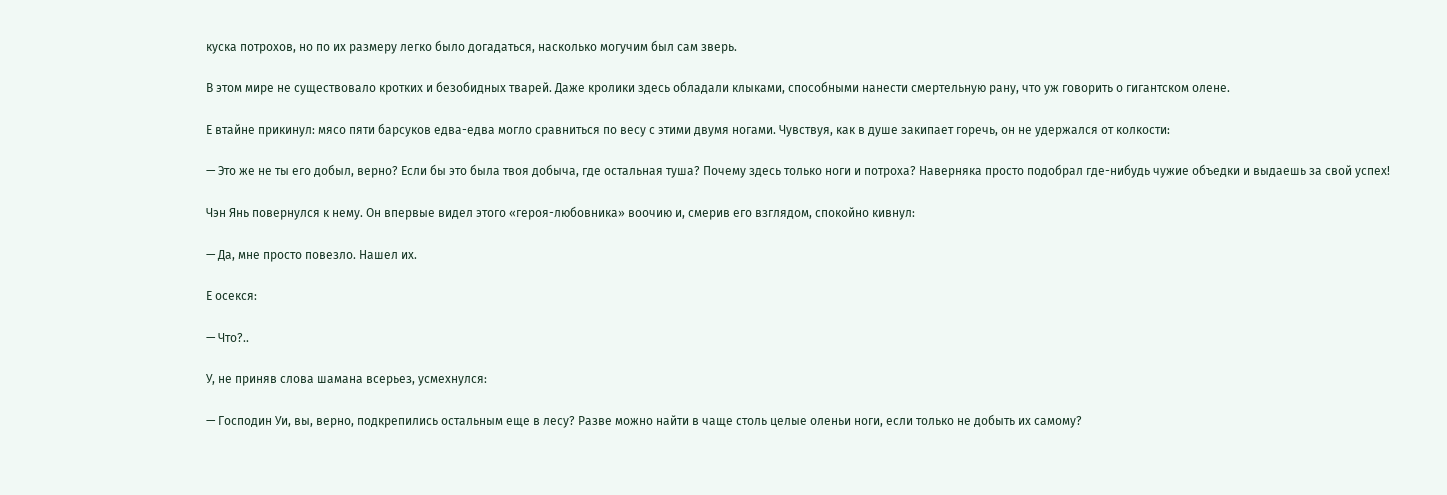куска потрохов, но по их размеру легко было догадаться, насколько могучим был сам зверь.

В этом мире не существовало кротких и безобидных тварей. Даже кролики здесь обладали клыками, способными нанести смертельную рану, что уж говорить о гигантском олене.

Е втайне прикинул: мясо пяти барсуков едва-едва могло сравниться по весу с этими двумя ногами. Чувствуя, как в душе закипает горечь, он не удержался от колкости:

— Это же не ты его добыл, верно? Если бы это была твоя добыча, где остальная туша? Почему здесь только ноги и потроха? Наверняка просто подобрал где-нибудь чужие объедки и выдаешь за свой успех!

Чэн Янь повернулся к нему. Он впервые видел этого «героя-любовника» воочию и, смерив его взглядом, спокойно кивнул:

— Да, мне просто повезло. Нашел их.

Е осекся:

— Что?..

У, не приняв слова шамана всерьез, усмехнулся:

— Господин Уи, вы, верно, подкрепились остальным еще в лесу? Разве можно найти в чаще столь целые оленьи ноги, если только не добыть их самому?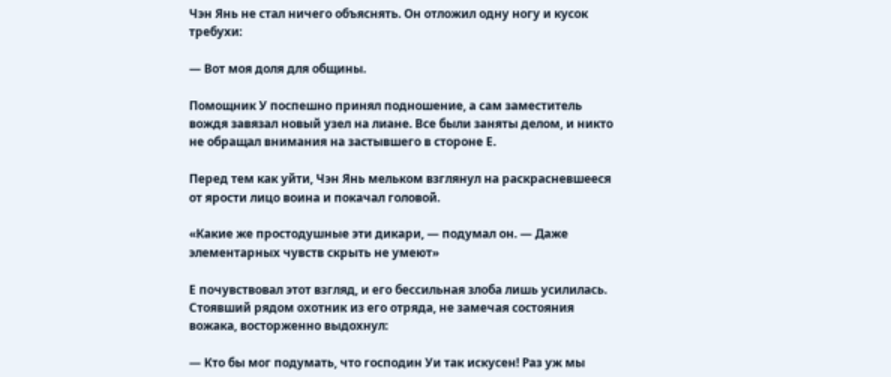Чэн Янь не стал ничего объяснять. Он отложил одну ногу и кусок требухи:

— Вот моя доля для общины.

Помощник У поспешно принял подношение, а сам заместитель вождя завязал новый узел на лиане. Все были заняты делом, и никто не обращал внимания на застывшего в стороне Е.

Перед тем как уйти, Чэн Янь мельком взглянул на раскрасневшееся от ярости лицо воина и покачал головой.

«Какие же простодушные эти дикари, — подумал он. — Даже элементарных чувств скрыть не умеют»

Е почувствовал этот взгляд, и его бессильная злоба лишь усилилась. Стоявший рядом охотник из его отряда, не замечая состояния вожака, восторженно выдохнул:

— Кто бы мог подумать, что господин Уи так искусен! Раз уж мы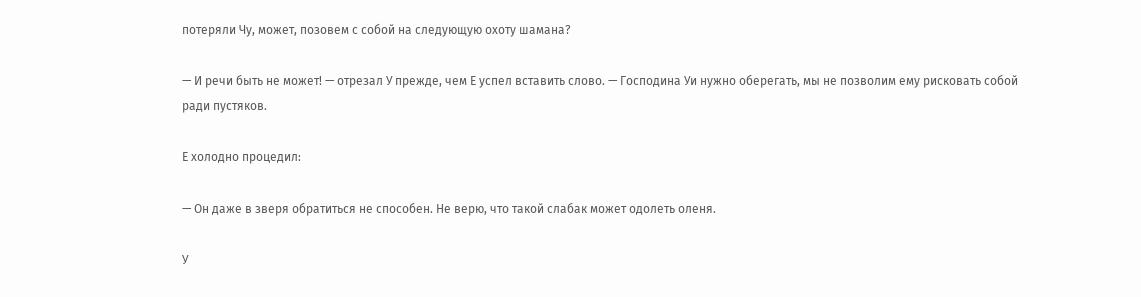потеряли Чу, может, позовем с собой на следующую охоту шамана?

— И речи быть не может! — отрезал У прежде, чем Е успел вставить слово. — Господина Уи нужно оберегать, мы не позволим ему рисковать собой ради пустяков.

Е холодно процедил:

— Он даже в зверя обратиться не способен. Не верю, что такой слабак может одолеть оленя.

У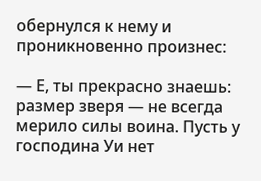обернулся к нему и проникновенно произнес:

— Е, ты прекрасно знаешь: размер зверя — не всегда мерило силы воина. Пусть у господина Уи нет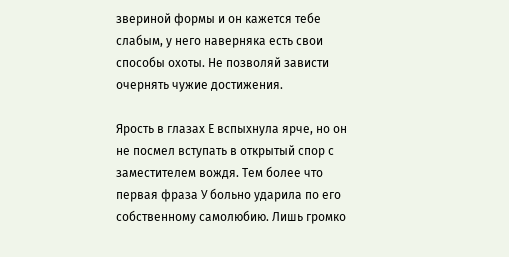звериной формы и он кажется тебе слабым, у него наверняка есть свои способы охоты. Не позволяй зависти очернять чужие достижения.

Ярость в глазах Е вспыхнула ярче, но он не посмел вступать в открытый спор с заместителем вождя. Тем более что первая фраза У больно ударила по его собственному самолюбию. Лишь громко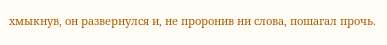хмыкнув, он развернулся и, не проронив ни слова, пошагал прочь.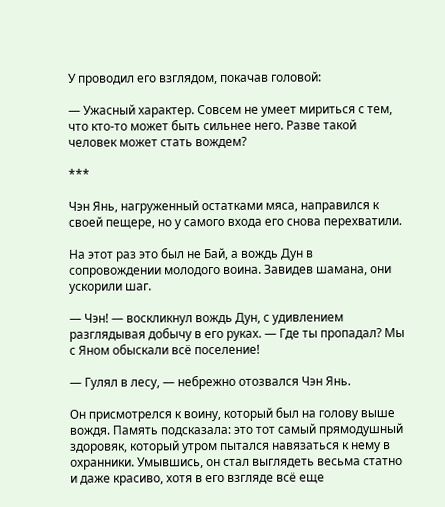У проводил его взглядом, покачав головой:

— Ужасный характер. Совсем не умеет мириться с тем, что кто-то может быть сильнее него. Разве такой человек может стать вождем?

***

Чэн Янь, нагруженный остатками мяса, направился к своей пещере, но у самого входа его снова перехватили.

На этот раз это был не Бай, а вождь Дун в сопровождении молодого воина. Завидев шамана, они ускорили шаг.

— Чэн! — воскликнул вождь Дун, с удивлением разглядывая добычу в его руках. — Где ты пропадал? Мы с Яном обыскали всё поселение!

— Гулял в лесу, — небрежно отозвался Чэн Янь.

Он присмотрелся к воину, который был на голову выше вождя. Память подсказала: это тот самый прямодушный здоровяк, который утром пытался навязаться к нему в охранники. Умывшись, он стал выглядеть весьма статно и даже красиво, хотя в его взгляде всё еще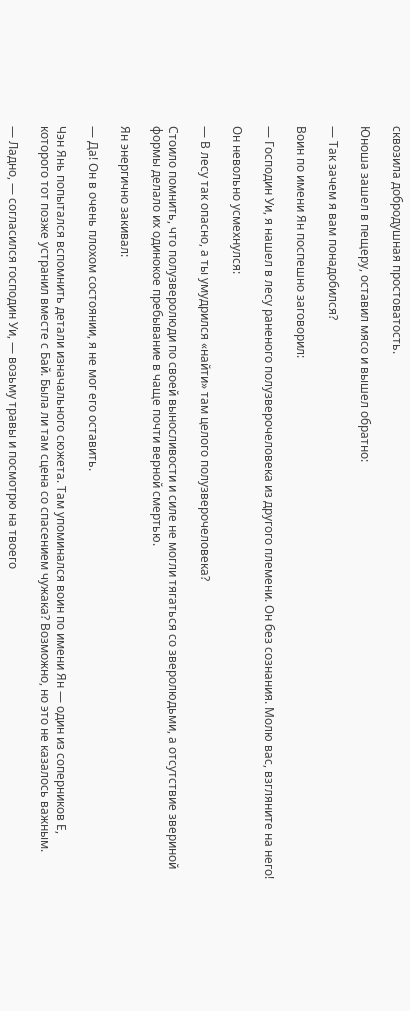сквозила добродушная простоватость.

Юноша зашел в пещеру, оставил мясо и вышел обратно:

— Так зачем я вам понадобился?

Воин по имени Ян поспешно заговорил:

— Господин Уи, я нашел в лесу раненого полузверочеловека из другого племени. Он без сознания. Молю вас, взгляните на него!

Он невольно усмехнулся:

— В лесу так опасно, а ты умудрился «найти» там целого полузверочеловека?

Стоило помнить, что полузверолюди по своей выносливости и силе не могли тягаться со зверолюдьми, а отсутствие звериной формы делало их одинокое пребывание в чаще почти верной смертью.

Ян энергично закивал:

— Да! Он в очень плохом состоянии, я не мог его оставить.

Чэн Янь попытался вспомнить детали изначального сюжета. Там упоминался воин по имени Ян — один из соперников Е, которого тот позже устранил вместе с Бай. Была ли там сцена со спасением чужака? Возможно, но это не казалось важным.

— Ладно, — согласился господин Уи, — возьму травы и посмотрю на твоего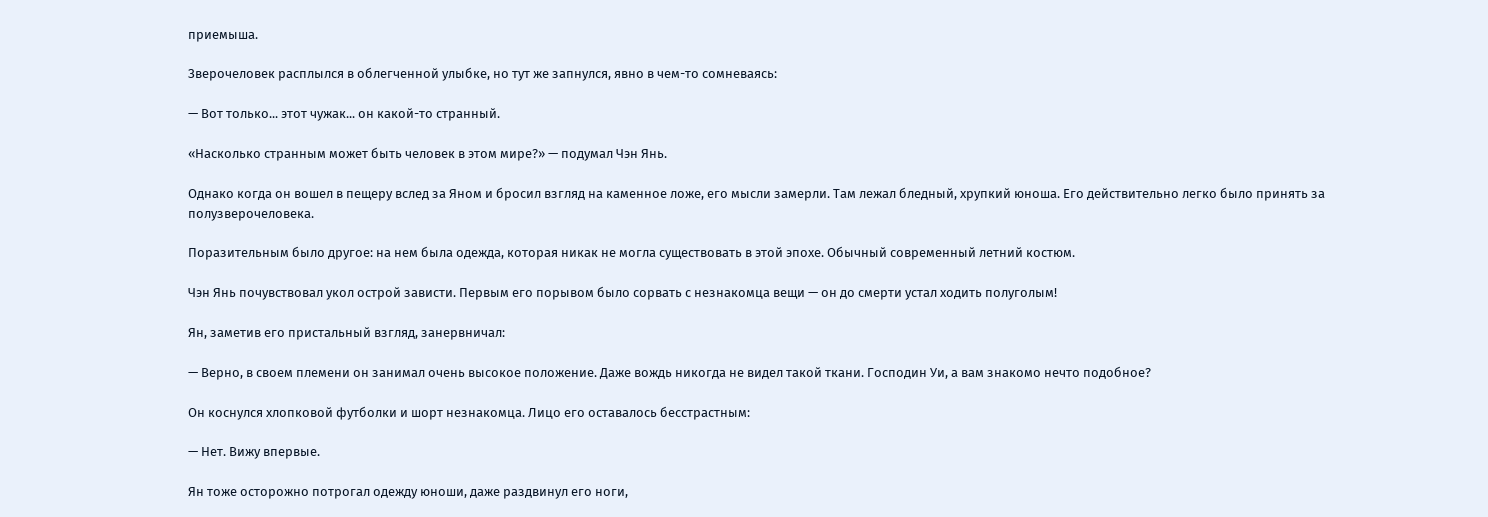приемыша.

Зверочеловек расплылся в облегченной улыбке, но тут же запнулся, явно в чем-то сомневаясь:

— Вот только... этот чужак... он какой-то странный.

«Насколько странным может быть человек в этом мире?» — подумал Чэн Янь.

Однако когда он вошел в пещеру вслед за Яном и бросил взгляд на каменное ложе, его мысли замерли. Там лежал бледный, хрупкий юноша. Его действительно легко было принять за полузверочеловека.

Поразительным было другое: на нем была одежда, которая никак не могла существовать в этой эпохе. Обычный современный летний костюм.

Чэн Янь почувствовал укол острой зависти. Первым его порывом было сорвать с незнакомца вещи — он до смерти устал ходить полуголым!

Ян, заметив его пристальный взгляд, занервничал:

— Верно, в своем племени он занимал очень высокое положение. Даже вождь никогда не видел такой ткани. Господин Уи, а вам знакомо нечто подобное?

Он коснулся хлопковой футболки и шорт незнакомца. Лицо его оставалось бесстрастным:

— Нет. Вижу впервые.

Ян тоже осторожно потрогал одежду юноши, даже раздвинул его ноги,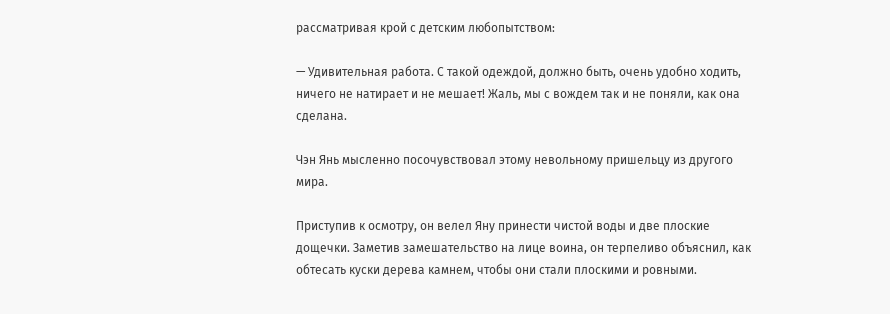рассматривая крой с детским любопытством:

— Удивительная работа. С такой одеждой, должно быть, очень удобно ходить, ничего не натирает и не мешает! Жаль, мы с вождем так и не поняли, как она сделана.

Чэн Янь мысленно посочувствовал этому невольному пришельцу из другого мира.

Приступив к осмотру, он велел Яну принести чистой воды и две плоские дощечки. Заметив замешательство на лице воина, он терпеливо объяснил, как обтесать куски дерева камнем, чтобы они стали плоскими и ровными.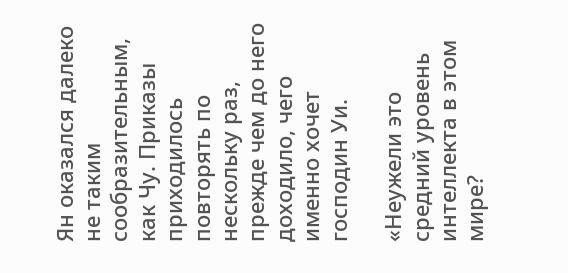Ян оказался далеко не таким сообразительным, как Чу. Приказы приходилось повторять по нескольку раз, прежде чем до него доходило, чего именно хочет господин Уи.

«Неужели это средний уровень интеллекта в этом мире?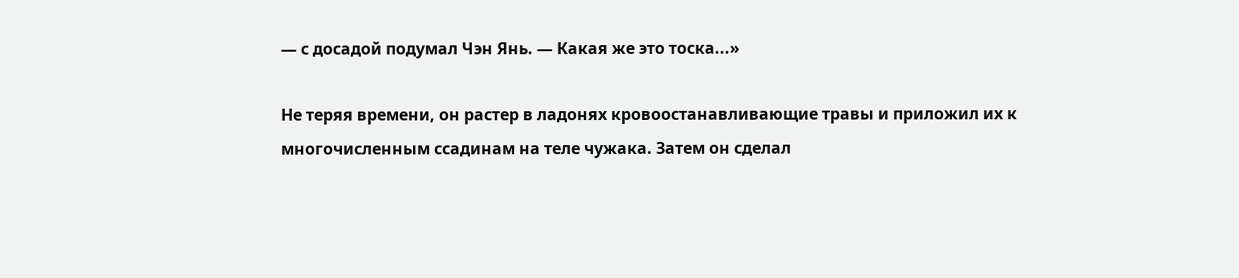— с досадой подумал Чэн Янь. — Какая же это тоска...»

Не теряя времени, он растер в ладонях кровоостанавливающие травы и приложил их к многочисленным ссадинам на теле чужака. Затем он сделал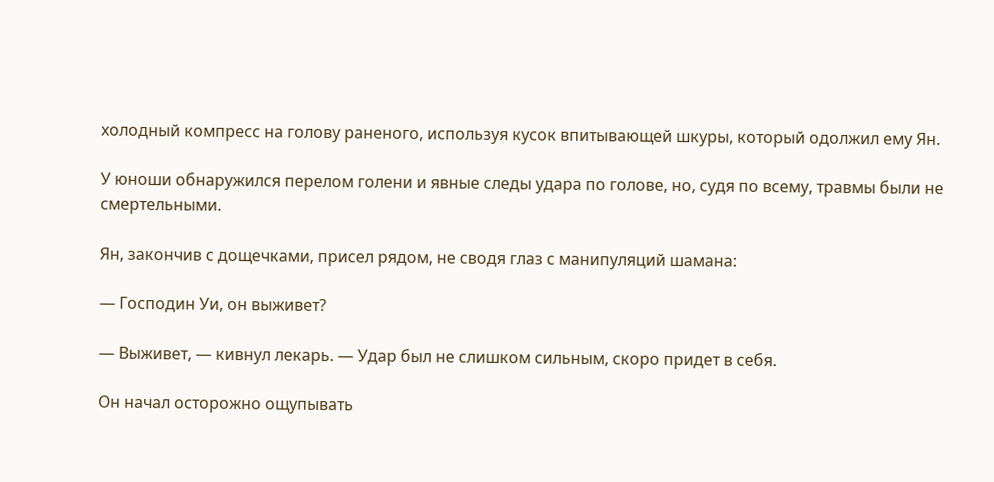холодный компресс на голову раненого, используя кусок впитывающей шкуры, который одолжил ему Ян.

У юноши обнаружился перелом голени и явные следы удара по голове, но, судя по всему, травмы были не смертельными.

Ян, закончив с дощечками, присел рядом, не сводя глаз с манипуляций шамана:

— Господин Уи, он выживет?

— Выживет, — кивнул лекарь. — Удар был не слишком сильным, скоро придет в себя.

Он начал осторожно ощупывать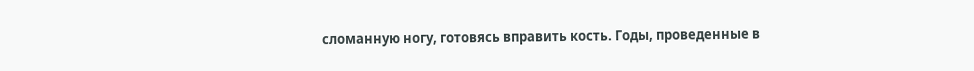сломанную ногу, готовясь вправить кость. Годы, проведенные в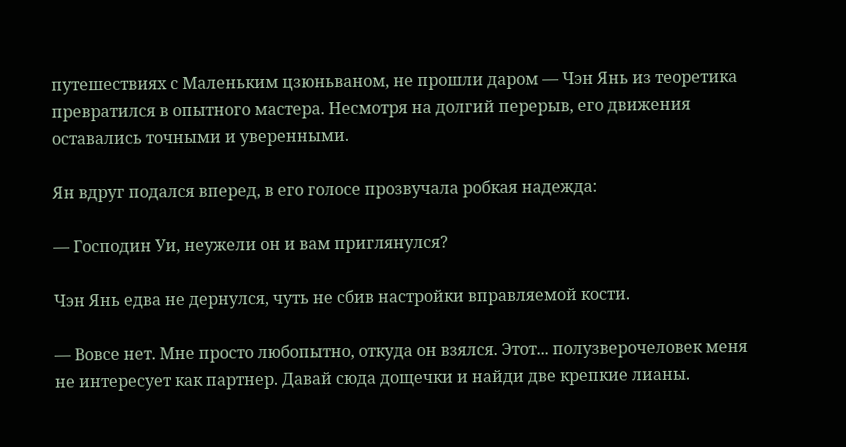путешествиях с Маленьким цзюньваном, не прошли даром — Чэн Янь из теоретика превратился в опытного мастера. Несмотря на долгий перерыв, его движения оставались точными и уверенными.

Ян вдруг подался вперед, в его голосе прозвучала робкая надежда:

— Господин Уи, неужели он и вам приглянулся?

Чэн Янь едва не дернулся, чуть не сбив настройки вправляемой кости.

— Вовсе нет. Мне просто любопытно, откуда он взялся. Этот... полузверочеловек меня не интересует как партнер. Давай сюда дощечки и найди две крепкие лианы.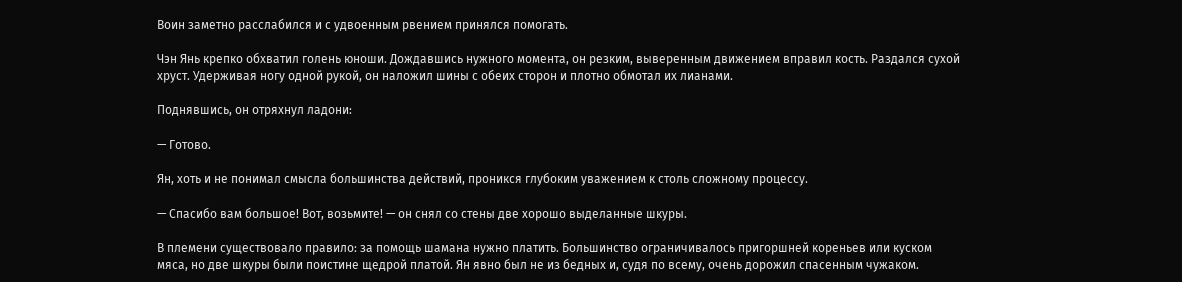Воин заметно расслабился и с удвоенным рвением принялся помогать.

Чэн Янь крепко обхватил голень юноши. Дождавшись нужного момента, он резким, выверенным движением вправил кость. Раздался сухой хруст. Удерживая ногу одной рукой, он наложил шины с обеих сторон и плотно обмотал их лианами.

Поднявшись, он отряхнул ладони:

— Готово.

Ян, хоть и не понимал смысла большинства действий, проникся глубоким уважением к столь сложному процессу.

— Спасибо вам большое! Вот, возьмите! — он снял со стены две хорошо выделанные шкуры.

В племени существовало правило: за помощь шамана нужно платить. Большинство ограничивалось пригоршней кореньев или куском мяса, но две шкуры были поистине щедрой платой. Ян явно был не из бедных и, судя по всему, очень дорожил спасенным чужаком.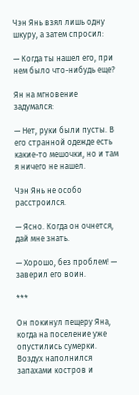Чэн Янь взял лишь одну шкуру, а затем спросил:

— Когда ты нашел его, при нем было что-нибудь еще?

Ян на мгновение задумался:

— Нет, руки были пусты. В его странной одежде есть какие-то мешочки, но и там я ничего не нашел.

Чэн Янь не особо расстроился.

— Ясно. Когда он очнется, дай мне знать.

— Хорошо, без проблем! — заверил его воин.

***

Он покинул пещеру Яна, когда на поселение уже опустились сумерки. Воздух наполнился запахами костров и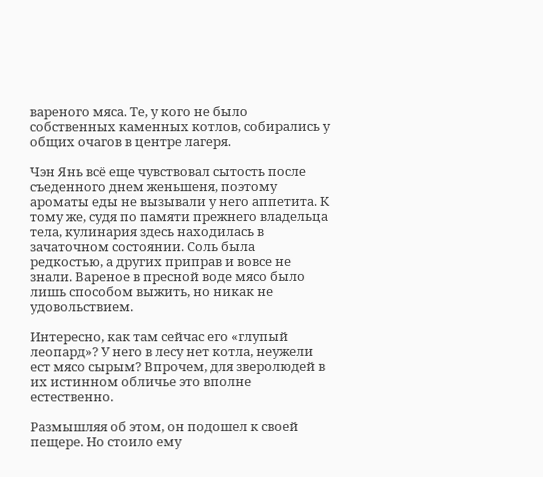вареного мяса. Те, у кого не было собственных каменных котлов, собирались у общих очагов в центре лагеря.

Чэн Янь всё еще чувствовал сытость после съеденного днем женьшеня, поэтому ароматы еды не вызывали у него аппетита. К тому же, судя по памяти прежнего владельца тела, кулинария здесь находилась в зачаточном состоянии. Соль была редкостью, а других приправ и вовсе не знали. Вареное в пресной воде мясо было лишь способом выжить, но никак не удовольствием.

Интересно, как там сейчас его «глупый леопард»? У него в лесу нет котла, неужели ест мясо сырым? Впрочем, для зверолюдей в их истинном обличье это вполне естественно.

Размышляя об этом, он подошел к своей пещере. Но стоило ему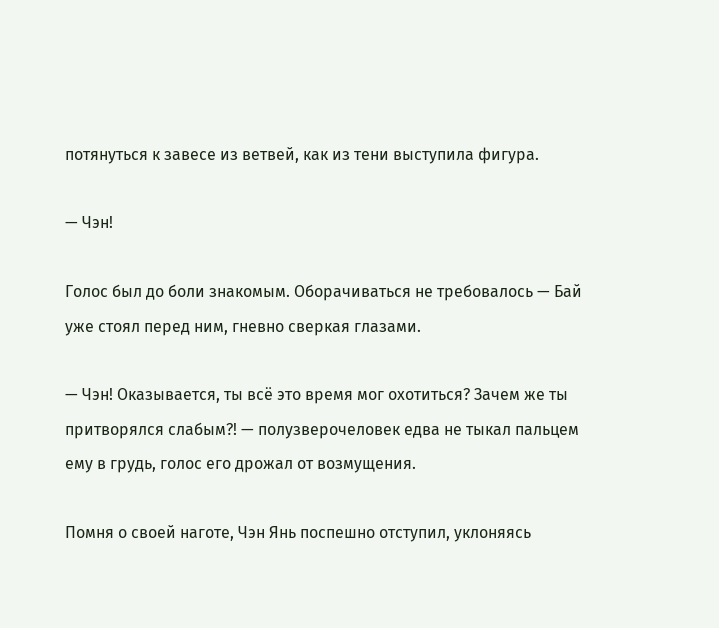потянуться к завесе из ветвей, как из тени выступила фигура.

— Чэн!

Голос был до боли знакомым. Оборачиваться не требовалось — Бай уже стоял перед ним, гневно сверкая глазами.

— Чэн! Оказывается, ты всё это время мог охотиться? Зачем же ты притворялся слабым?! — полузверочеловек едва не тыкал пальцем ему в грудь, голос его дрожал от возмущения.

Помня о своей наготе, Чэн Янь поспешно отступил, уклоняясь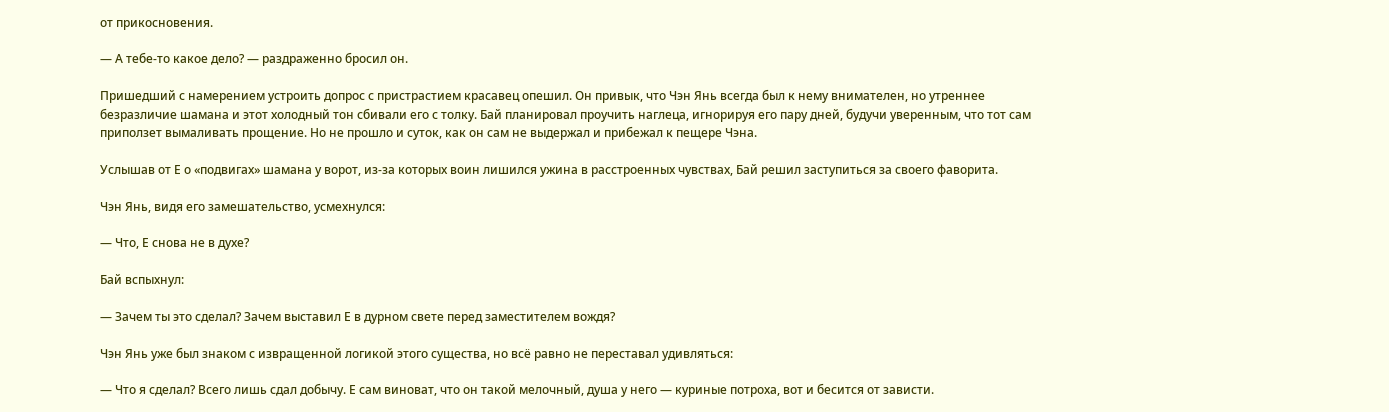от прикосновения.

— А тебе-то какое дело? — раздраженно бросил он.

Пришедший с намерением устроить допрос с пристрастием красавец опешил. Он привык, что Чэн Янь всегда был к нему внимателен, но утреннее безразличие шамана и этот холодный тон сбивали его с толку. Бай планировал проучить наглеца, игнорируя его пару дней, будучи уверенным, что тот сам приползет вымаливать прощение. Но не прошло и суток, как он сам не выдержал и прибежал к пещере Чэна.

Услышав от Е о «подвигах» шамана у ворот, из-за которых воин лишился ужина в расстроенных чувствах, Бай решил заступиться за своего фаворита.

Чэн Янь, видя его замешательство, усмехнулся:

— Что, Е снова не в духе?

Бай вспыхнул:

— Зачем ты это сделал? Зачем выставил Е в дурном свете перед заместителем вождя?

Чэн Янь уже был знаком с извращенной логикой этого существа, но всё равно не переставал удивляться:

— Что я сделал? Всего лишь сдал добычу. Е сам виноват, что он такой мелочный, душа у него — куриные потроха, вот и бесится от зависти.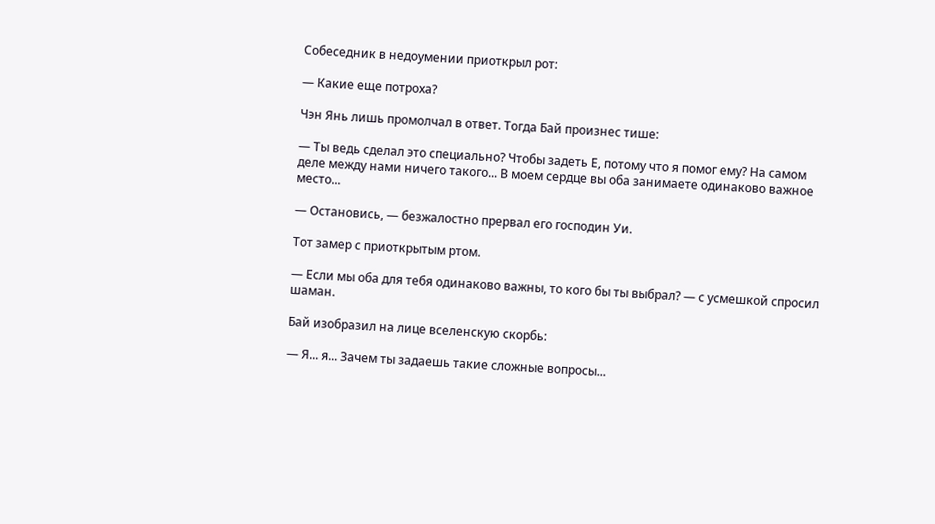Собеседник в недоумении приоткрыл рот:

— Какие еще потроха?

Чэн Янь лишь промолчал в ответ. Тогда Бай произнес тише:

— Ты ведь сделал это специально? Чтобы задеть Е, потому что я помог ему? На самом деле между нами ничего такого... В моем сердце вы оба занимаете одинаково важное место...

— Остановись, — безжалостно прервал его господин Уи.

Тот замер с приоткрытым ртом.

— Если мы оба для тебя одинаково важны, то кого бы ты выбрал? — с усмешкой спросил шаман.

Бай изобразил на лице вселенскую скорбь:

— Я... я... Зачем ты задаешь такие сложные вопросы...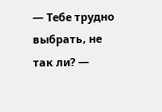— Тебе трудно выбрать, не так ли? —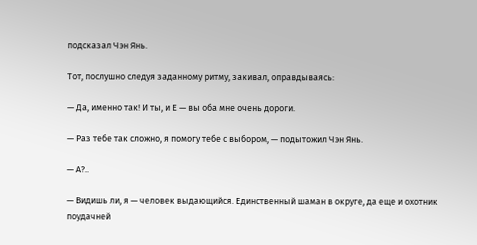подсказал Чэн Янь.

Тот, послушно следуя заданному ритму, закивал, оправдываясь:

— Да, именно так! И ты, и Е — вы оба мне очень дороги.

— Раз тебе так сложно, я помогу тебе с выбором, — подытожил Чэн Янь.

— А?..

— Видишь ли, я — человек выдающийся. Единственный шаман в округе, да еще и охотник поудачней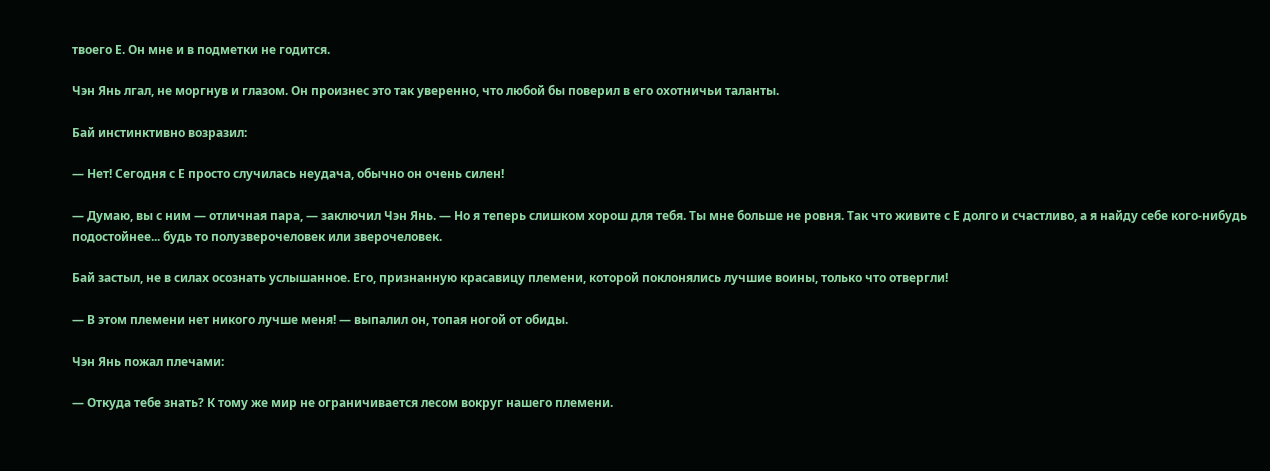твоего Е. Он мне и в подметки не годится.

Чэн Янь лгал, не моргнув и глазом. Он произнес это так уверенно, что любой бы поверил в его охотничьи таланты.

Бай инстинктивно возразил:

— Нет! Сегодня с Е просто случилась неудача, обычно он очень силен!

— Думаю, вы с ним — отличная пара, — заключил Чэн Янь. — Но я теперь слишком хорош для тебя. Ты мне больше не ровня. Так что живите с Е долго и счастливо, а я найду себе кого-нибудь подостойнее... будь то полузверочеловек или зверочеловек.

Бай застыл, не в силах осознать услышанное. Его, признанную красавицу племени, которой поклонялись лучшие воины, только что отвергли!

— В этом племени нет никого лучше меня! — выпалил он, топая ногой от обиды.

Чэн Янь пожал плечами:

— Откуда тебе знать? К тому же мир не ограничивается лесом вокруг нашего племени.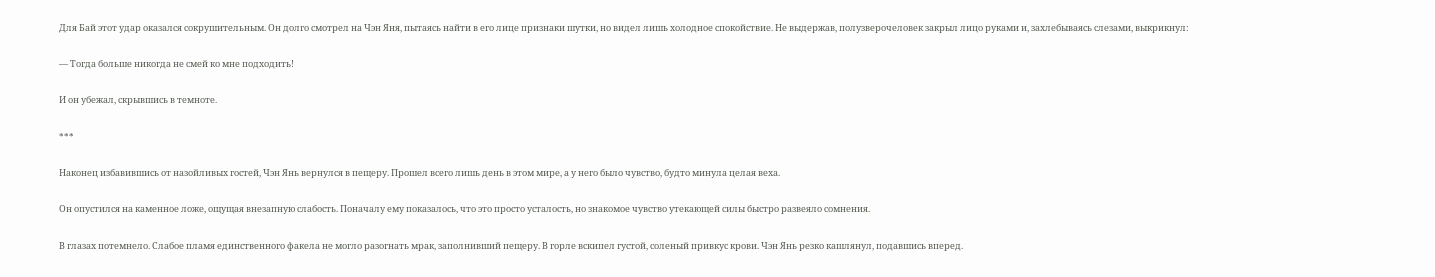Для Бай этот удар оказался сокрушительным. Он долго смотрел на Чэн Яня, пытаясь найти в его лице признаки шутки, но видел лишь холодное спокойствие. Не выдержав, полузверочеловек закрыл лицо руками и, захлебываясь слезами, выкрикнул:

— Тогда больше никогда не смей ко мне подходить!

И он убежал, скрывшись в темноте.

***

Наконец избавившись от назойливых гостей, Чэн Янь вернулся в пещеру. Прошел всего лишь день в этом мире, а у него было чувство, будто минула целая веха.

Он опустился на каменное ложе, ощущая внезапную слабость. Поначалу ему показалось, что это просто усталость, но знакомое чувство утекающей силы быстро развеяло сомнения.

В глазах потемнело. Слабое пламя единственного факела не могло разогнать мрак, заполнивший пещеру. В горле вскипел густой, соленый привкус крови. Чэн Янь резко кашлянул, подавшись вперед.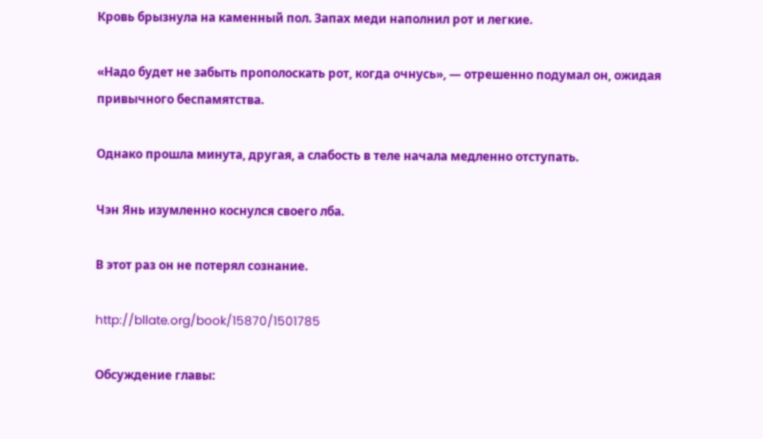Кровь брызнула на каменный пол. Запах меди наполнил рот и легкие.

«Надо будет не забыть прополоскать рот, когда очнусь», — отрешенно подумал он, ожидая привычного беспамятства.

Однако прошла минута, другая, а слабость в теле начала медленно отступать.

Чэн Янь изумленно коснулся своего лба.

В этот раз он не потерял сознание.

http://bllate.org/book/15870/1501785

Обсуждение главы: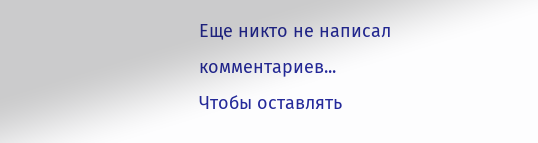Еще никто не написал комментариев...
Чтобы оставлять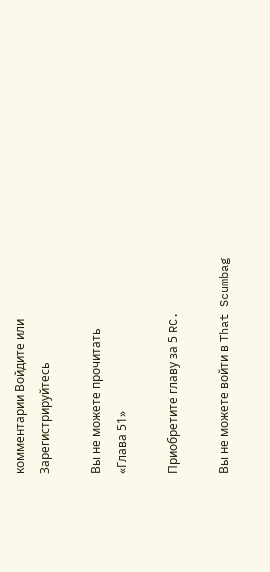комментарии Войдите или Зарегистрируйтесь

Вы не можете прочитать
«Глава 51»

Приобретите главу за 5 RC.

Вы не можете войти в That Scumbag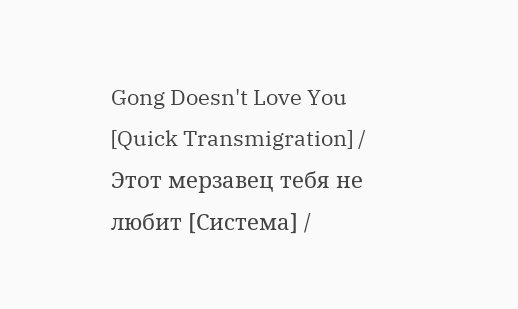Gong Doesn't Love You [Quick Transmigration] / Этот мерзавец тебя не любит [Система] /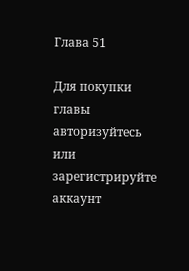Глава 51

Для покупки главы авторизуйтесь или зарегистрируйте аккаунт